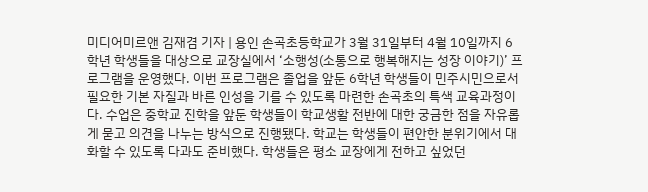미디어미르앤 김재겸 기자 | 용인 손곡초등학교가 3월 31일부터 4월 10일까지 6학년 학생들을 대상으로 교장실에서 ‘소행성(소통으로 행복해지는 성장 이야기)’ 프로그램을 운영했다. 이번 프로그램은 졸업을 앞둔 6학년 학생들이 민주시민으로서 필요한 기본 자질과 바른 인성을 기를 수 있도록 마련한 손곡초의 특색 교육과정이다. 수업은 중학교 진학을 앞둔 학생들이 학교생활 전반에 대한 궁금한 점을 자유롭게 묻고 의견을 나누는 방식으로 진행됐다. 학교는 학생들이 편안한 분위기에서 대화할 수 있도록 다과도 준비했다. 학생들은 평소 교장에게 전하고 싶었던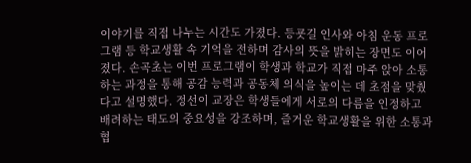이야기를 직접 나누는 시간도 가졌다. 등굣길 인사와 아침 운동 프로그램 등 학교생활 속 기억을 전하며 감사의 뜻을 밝히는 장면도 이어졌다. 손곡초는 이번 프로그램이 학생과 학교가 직접 마주 앉아 소통하는 과정을 통해 공감 능력과 공동체 의식을 높이는 데 초점을 맞췄다고 설명했다. 정선이 교장은 학생들에게 서로의 다름을 인정하고 배려하는 태도의 중요성을 강조하며, 즐거운 학교생활을 위한 소통과 협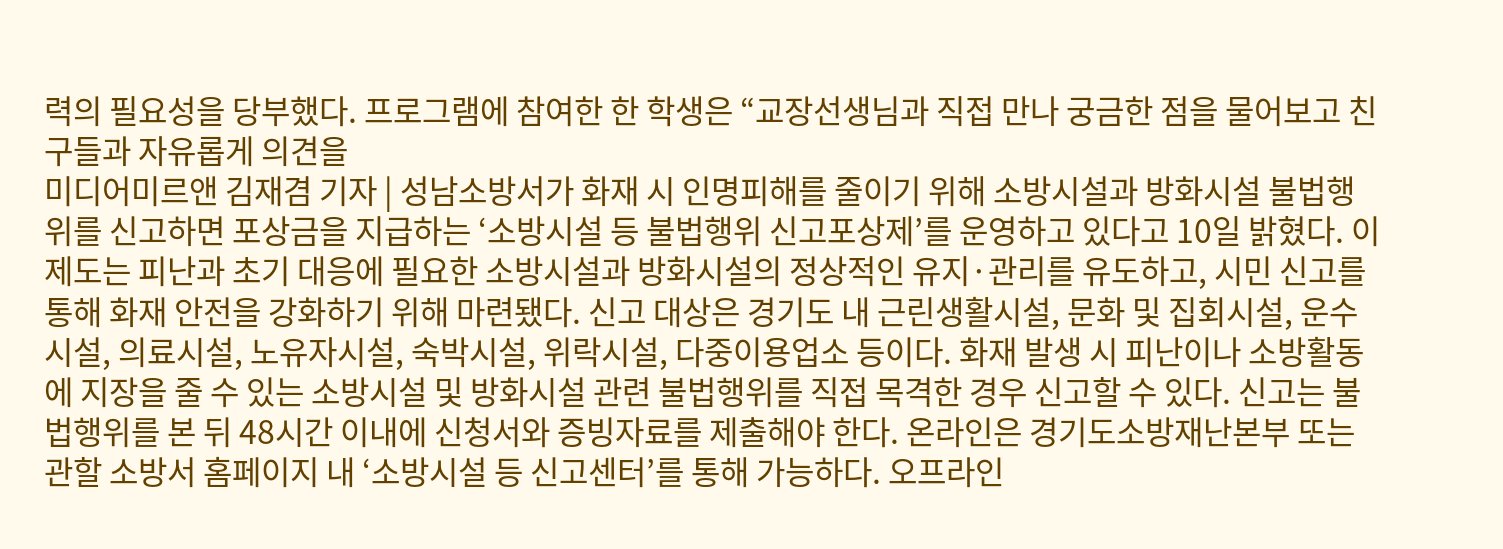력의 필요성을 당부했다. 프로그램에 참여한 한 학생은 “교장선생님과 직접 만나 궁금한 점을 물어보고 친구들과 자유롭게 의견을
미디어미르앤 김재겸 기자 | 성남소방서가 화재 시 인명피해를 줄이기 위해 소방시설과 방화시설 불법행위를 신고하면 포상금을 지급하는 ‘소방시설 등 불법행위 신고포상제’를 운영하고 있다고 10일 밝혔다. 이 제도는 피난과 초기 대응에 필요한 소방시설과 방화시설의 정상적인 유지·관리를 유도하고, 시민 신고를 통해 화재 안전을 강화하기 위해 마련됐다. 신고 대상은 경기도 내 근린생활시설, 문화 및 집회시설, 운수시설, 의료시설, 노유자시설, 숙박시설, 위락시설, 다중이용업소 등이다. 화재 발생 시 피난이나 소방활동에 지장을 줄 수 있는 소방시설 및 방화시설 관련 불법행위를 직접 목격한 경우 신고할 수 있다. 신고는 불법행위를 본 뒤 48시간 이내에 신청서와 증빙자료를 제출해야 한다. 온라인은 경기도소방재난본부 또는 관할 소방서 홈페이지 내 ‘소방시설 등 신고센터’를 통해 가능하다. 오프라인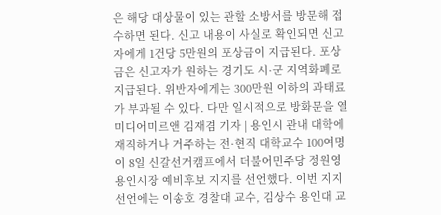은 해당 대상물이 있는 관할 소방서를 방문해 접수하면 된다. 신고 내용이 사실로 확인되면 신고자에게 1건당 5만원의 포상금이 지급된다. 포상금은 신고자가 원하는 경기도 시·군 지역화폐로 지급된다. 위반자에게는 300만원 이하의 과태료가 부과될 수 있다. 다만 일시적으로 방화문을 열
미디어미르앤 김재겸 기자 | 용인시 관내 대학에 재직하거나 거주하는 전·현직 대학교수 100여명이 8일 신갈선거캠프에서 더불어민주당 정원영 용인시장 예비후보 지지를 선언했다. 이번 지지선언에는 이송호 경찰대 교수, 김상수 용인대 교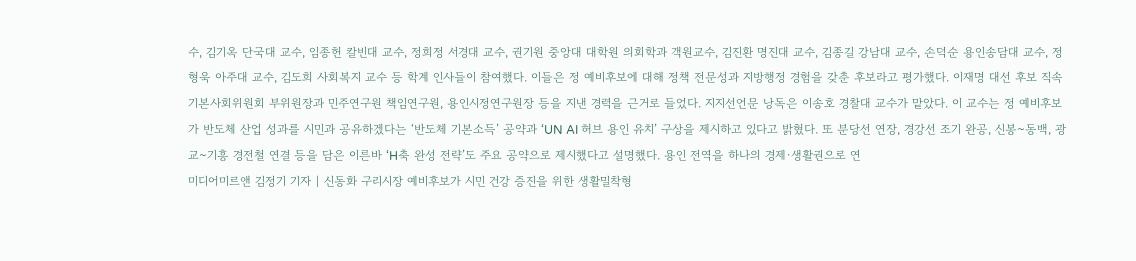수, 김기옥 단국대 교수, 임종헌 칼빈대 교수, 정희정 서경대 교수, 권기원 중앙대 대학원 의회학과 객원교수, 김진환 명진대 교수, 김종길 강남대 교수, 손덕순 용인송담대 교수, 정형욱 아주대 교수, 김도희 사회복지 교수 등 학계 인사들이 참여했다. 이들은 정 예비후보에 대해 정책 전문성과 지방행정 경험을 갖춘 후보라고 평가했다. 이재명 대선 후보 직속 기본사회위원회 부위원장과 민주연구원 책임연구원, 용인시정연구원장 등을 지낸 경력을 근거로 들었다. 지지선언문 낭독은 이송호 경찰대 교수가 맡았다. 이 교수는 정 예비후보가 반도체 산업 성과를 시민과 공유하겠다는 ‘반도체 기본소득’ 공약과 ‘UN AI 허브 용인 유치’ 구상을 제시하고 있다고 밝혔다. 또 분당선 연장, 경강선 조기 완공, 신봉~동백, 광교~기흥 경전철 연결 등을 담은 이른바 ‘H축 완성 전략’도 주요 공약으로 제시했다고 설명했다. 용인 전역을 하나의 경제·생활권으로 연
미디어미르앤 김정기 기자 | 신동화 구리시장 예비후보가 시민 건강 증진을 위한 생활밀착형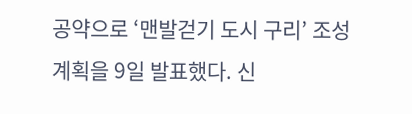공약으로 ‘맨발걷기 도시 구리’ 조성 계획을 9일 발표했다. 신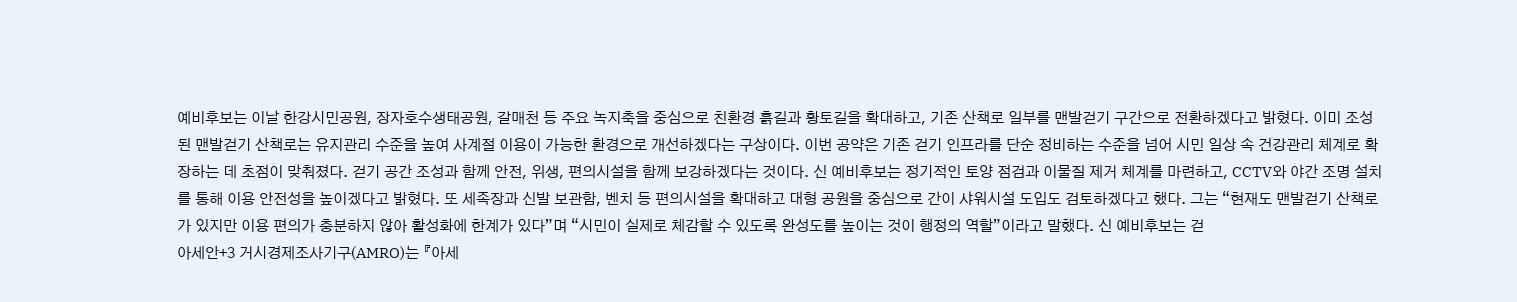예비후보는 이날 한강시민공원, 장자호수생태공원, 갈매천 등 주요 녹지축을 중심으로 친환경 흙길과 황토길을 확대하고, 기존 산책로 일부를 맨발걷기 구간으로 전환하겠다고 밝혔다. 이미 조성된 맨발걷기 산책로는 유지관리 수준을 높여 사계절 이용이 가능한 환경으로 개선하겠다는 구상이다. 이번 공약은 기존 걷기 인프라를 단순 정비하는 수준을 넘어 시민 일상 속 건강관리 체계로 확장하는 데 초점이 맞춰졌다. 걷기 공간 조성과 함께 안전, 위생, 편의시설을 함께 보강하겠다는 것이다. 신 예비후보는 정기적인 토양 점검과 이물질 제거 체계를 마련하고, CCTV와 야간 조명 설치를 통해 이용 안전성을 높이겠다고 밝혔다. 또 세족장과 신발 보관함, 벤치 등 편의시설을 확대하고 대형 공원을 중심으로 간이 샤워시설 도입도 검토하겠다고 했다. 그는 “현재도 맨발걷기 산책로가 있지만 이용 편의가 충분하지 않아 활성화에 한계가 있다”며 “시민이 실제로 체감할 수 있도록 완성도를 높이는 것이 행정의 역할”이라고 말했다. 신 예비후보는 걷
아세안+3 거시경제조사기구(AMRO)는 『아세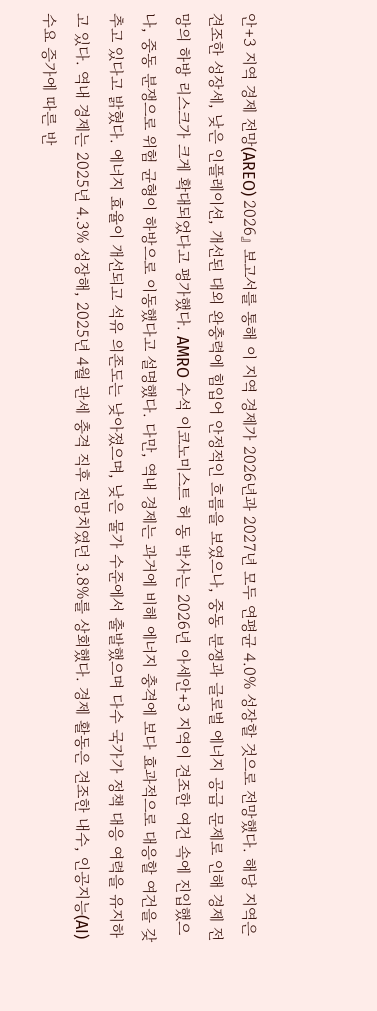안+3 지역 경제 전망(AREO) 2026』 보고서를 통해 이 지역 경제가 2026년과 2027년 모두 연평균 4.0% 성장할 것으로 전망했다. 해당 지역은 견조한 성장세, 낮은 인플레이션, 개선된 대외 완충력에 힘입어 안정적인 흐름을 보였으나, 중동 분쟁과 글로벌 에너지 공급 문제로 인해 경제 전망의 하방 리스크가 크게 확대되었다고 평가했다. AMRO 수석 이코노미스트 허 동 박사는 2026년 아세안+3 지역이 견조한 여건 속에 진입했으나, 중동 분쟁으로 위험 균형이 하방으로 이동했다고 설명했다. 다만, 역내 경제는 과거에 비해 에너지 충격에 보다 효과적으로 대응할 여건을 갖추고 있다고 밝혔다. 에너지 효율이 개선되고 석유 의존도는 낮아졌으며, 낮은 물가 수준에서 출발했으며 다수 국가가 정책 대응 여력을 유지하고 있다. 역내 경제는 2025년 4.3% 성장해, 2025년 4월 관세 충격 직후 전망치였던 3.8%를 상회했다. 경제 활동은 견조한 내수, 인공지능(AI) 수요 증가에 따른 반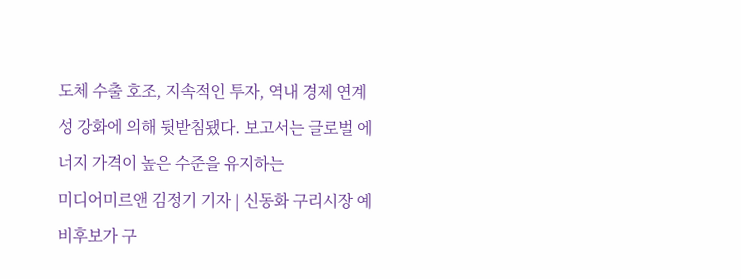도체 수출 호조, 지속적인 투자, 역내 경제 연계성 강화에 의해 뒷받침됐다. 보고서는 글로벌 에너지 가격이 높은 수준을 유지하는
미디어미르앤 김정기 기자 | 신동화 구리시장 예비후보가 구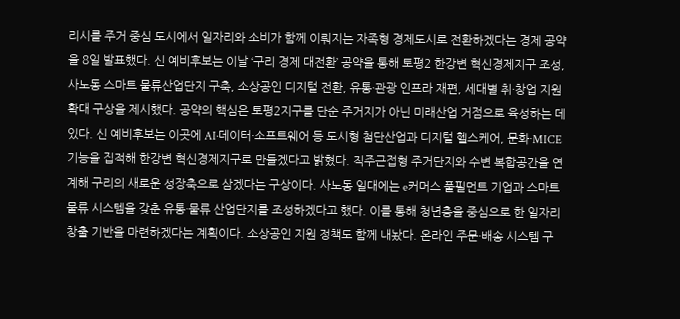리시를 주거 중심 도시에서 일자리와 소비가 함께 이뤄지는 자족형 경제도시로 전환하겠다는 경제 공약을 8일 발표했다. 신 예비후보는 이날 ‘구리 경제 대전환’ 공약을 통해 토평2 한강변 혁신경제지구 조성, 사노동 스마트 물류산업단지 구축, 소상공인 디지털 전환, 유통·관광 인프라 재편, 세대별 취·창업 지원 확대 구상을 제시했다. 공약의 핵심은 토평2지구를 단순 주거지가 아닌 미래산업 거점으로 육성하는 데 있다. 신 예비후보는 이곳에 AI·데이터·소프트웨어 등 도시형 첨단산업과 디지털 헬스케어, 문화·MICE 기능을 집적해 한강변 혁신경제지구로 만들겠다고 밝혔다. 직주근접형 주거단지와 수변 복합공간을 연계해 구리의 새로운 성장축으로 삼겠다는 구상이다. 사노동 일대에는 e커머스 풀필먼트 기업과 스마트 물류 시스템을 갖춘 유통·물류 산업단지를 조성하겠다고 했다. 이를 통해 청년층을 중심으로 한 일자리 창출 기반을 마련하겠다는 계획이다. 소상공인 지원 정책도 함께 내놨다. 온라인 주문·배송 시스템 구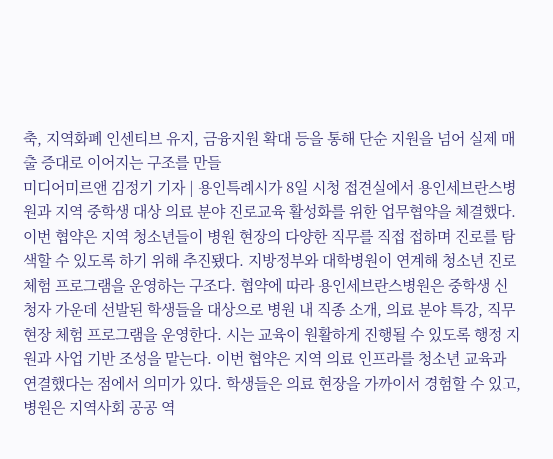축, 지역화폐 인센티브 유지, 금융지원 확대 등을 통해 단순 지원을 넘어 실제 매출 증대로 이어지는 구조를 만들
미디어미르앤 김정기 기자 | 용인특례시가 8일 시청 접견실에서 용인세브란스병원과 지역 중학생 대상 의료 분야 진로교육 활성화를 위한 업무협약을 체결했다. 이번 협약은 지역 청소년들이 병원 현장의 다양한 직무를 직접 접하며 진로를 탐색할 수 있도록 하기 위해 추진됐다. 지방정부와 대학병원이 연계해 청소년 진로 체험 프로그램을 운영하는 구조다. 협약에 따라 용인세브란스병원은 중학생 신청자 가운데 선발된 학생들을 대상으로 병원 내 직종 소개, 의료 분야 특강, 직무 현장 체험 프로그램을 운영한다. 시는 교육이 원활하게 진행될 수 있도록 행정 지원과 사업 기반 조성을 맡는다. 이번 협약은 지역 의료 인프라를 청소년 교육과 연결했다는 점에서 의미가 있다. 학생들은 의료 현장을 가까이서 경험할 수 있고, 병원은 지역사회 공공 역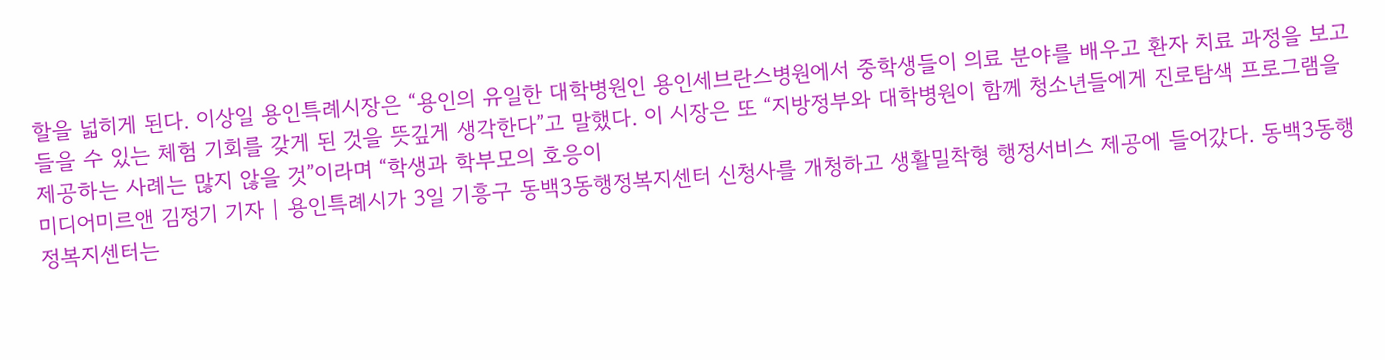할을 넓히게 된다. 이상일 용인특례시장은 “용인의 유일한 대학병원인 용인세브란스병원에서 중학생들이 의료 분야를 배우고 환자 치료 과정을 보고 들을 수 있는 체험 기회를 갖게 된 것을 뜻깊게 생각한다”고 말했다. 이 시장은 또 “지방정부와 대학병원이 함께 청소년들에게 진로탐색 프로그램을 제공하는 사례는 많지 않을 것”이라며 “학생과 학부모의 호응이
미디어미르앤 김정기 기자 | 용인특례시가 3일 기흥구 동백3동행정복지센터 신청사를 개청하고 생활밀착형 행정서비스 제공에 들어갔다. 동백3동행정복지센터는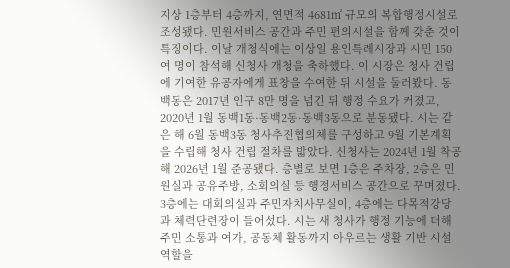지상 1층부터 4층까지, 연면적 4681㎡ 규모의 복합행정시설로 조성됐다. 민원서비스 공간과 주민 편의시설을 함께 갖춘 것이 특징이다. 이날 개청식에는 이상일 용인특례시장과 시민 150여 명이 참석해 신청사 개청을 축하했다. 이 시장은 청사 건립에 기여한 유공자에게 표창을 수여한 뒤 시설을 둘러봤다. 동백동은 2017년 인구 8만 명을 넘긴 뒤 행정 수요가 커졌고, 2020년 1월 동백1동·동백2동·동백3동으로 분동됐다. 시는 같은 해 6월 동백3동 청사추진협의체를 구성하고 9월 기본계획을 수립해 청사 건립 절차를 밟았다. 신청사는 2024년 1월 착공해 2026년 1월 준공됐다. 층별로 보면 1층은 주차장, 2층은 민원실과 공유주방, 소회의실 등 행정서비스 공간으로 꾸며졌다. 3층에는 대회의실과 주민자치사무실이, 4층에는 다목적강당과 체력단련장이 들어섰다. 시는 새 청사가 행정 기능에 더해 주민 소통과 여가, 공동체 활동까지 아우르는 생활 기반 시설 역할을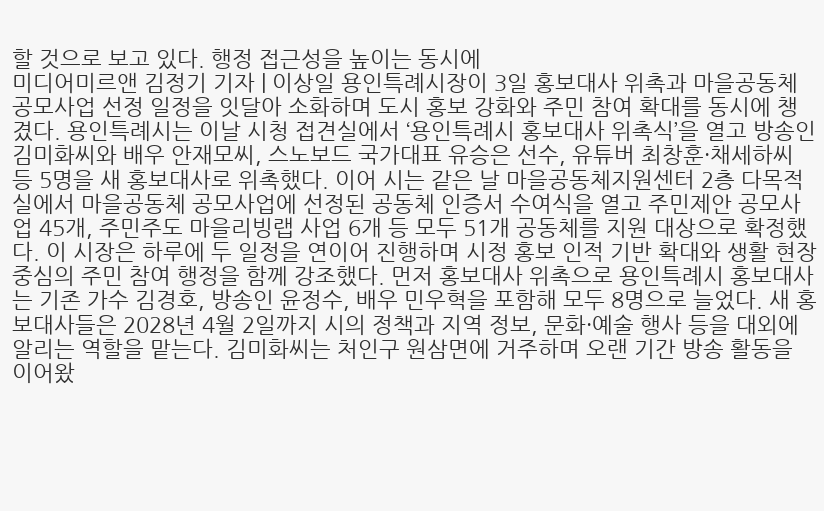할 것으로 보고 있다. 행정 접근성을 높이는 동시에
미디어미르앤 김정기 기자 | 이상일 용인특례시장이 3일 홍보대사 위촉과 마을공동체 공모사업 선정 일정을 잇달아 소화하며 도시 홍보 강화와 주민 참여 확대를 동시에 챙겼다. 용인특례시는 이날 시청 접견실에서 ‘용인특례시 홍보대사 위촉식’을 열고 방송인 김미화씨와 배우 안재모씨, 스노보드 국가대표 유승은 선수, 유튜버 최창훈·채세하씨 등 5명을 새 홍보대사로 위촉했다. 이어 시는 같은 날 마을공동체지원센터 2층 다목적실에서 마을공동체 공모사업에 선정된 공동체 인증서 수여식을 열고 주민제안 공모사업 45개, 주민주도 마을리빙랩 사업 6개 등 모두 51개 공동체를 지원 대상으로 확정했다. 이 시장은 하루에 두 일정을 연이어 진행하며 시정 홍보 인적 기반 확대와 생활 현장 중심의 주민 참여 행정을 함께 강조했다. 먼저 홍보대사 위촉으로 용인특례시 홍보대사는 기존 가수 김경호, 방송인 윤정수, 배우 민우혁을 포함해 모두 8명으로 늘었다. 새 홍보대사들은 2028년 4월 2일까지 시의 정책과 지역 정보, 문화·예술 행사 등을 대외에 알리는 역할을 맡는다. 김미화씨는 처인구 원삼면에 거주하며 오랜 기간 방송 활동을 이어왔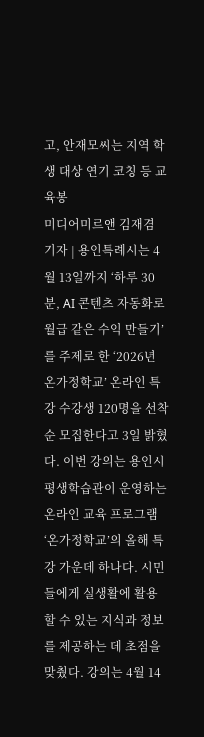고, 안재모씨는 지역 학생 대상 연기 코칭 등 교육봉
미디어미르앤 김재겸 기자 | 용인특례시는 4월 13일까지 ‘하루 30분, AI 콘텐츠 자동화로 월급 같은 수익 만들기’를 주제로 한 ‘2026년 온가정학교’ 온라인 특강 수강생 120명을 선착순 모집한다고 3일 밝혔다. 이번 강의는 용인시 평생학습관이 운영하는 온라인 교육 프로그램 ‘온가정학교’의 올해 특강 가운데 하나다. 시민들에게 실생활에 활용할 수 있는 지식과 정보를 제공하는 데 초점을 맞췄다. 강의는 4월 14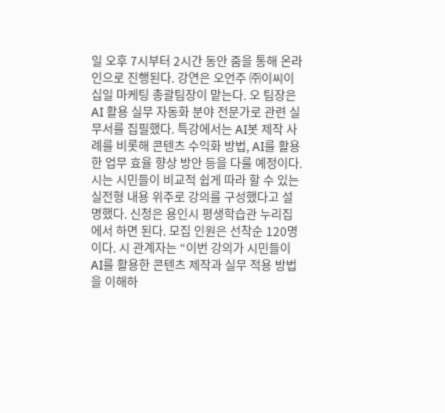일 오후 7시부터 2시간 동안 줌을 통해 온라인으로 진행된다. 강연은 오언주 ㈜이씨이십일 마케팅 총괄팀장이 맡는다. 오 팀장은 AI 활용 실무 자동화 분야 전문가로 관련 실무서를 집필했다. 특강에서는 AI봇 제작 사례를 비롯해 콘텐츠 수익화 방법, AI를 활용한 업무 효율 향상 방안 등을 다룰 예정이다. 시는 시민들이 비교적 쉽게 따라 할 수 있는 실전형 내용 위주로 강의를 구성했다고 설명했다. 신청은 용인시 평생학습관 누리집에서 하면 된다. 모집 인원은 선착순 120명이다. 시 관계자는 “이번 강의가 시민들이 AI를 활용한 콘텐츠 제작과 실무 적용 방법을 이해하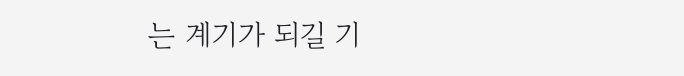는 계기가 되길 기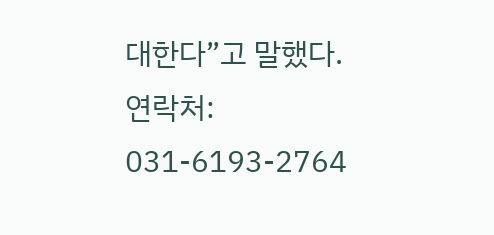대한다”고 말했다. 연락처: 031-6193-2764